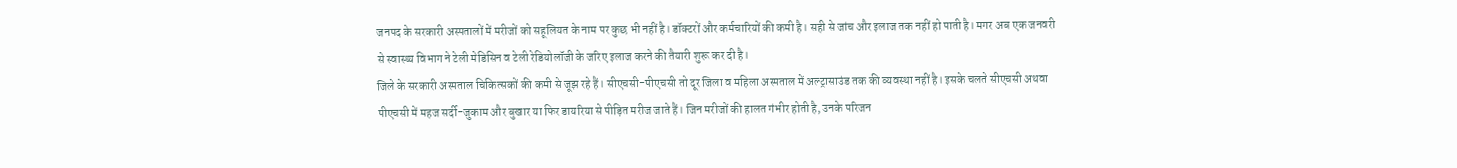जनपद के सरकारी अस्पतालों में मरीजों को सहूलियत के नाम पर कुछ भी नहीं है। डॉक्टरों और कर्मचारियों की कमी है। सही से जांच और इलाज तक नहीं हो पाती है। मगर अब एक जनवरी से स्वास्थ्य विभाग ने टेली मेडिसिन व टेली रेडियोलॉजी के जरिए इलाज करने की तैयारी शुरू कर दी है।
जिले के सरकारी अस्पताल चिकित्सकों की कमी से जूझ रहे हैं। सीएचसी-पीएचसी तो दूर जिला व महिला अस्पताल में अल्ट्रासाउंड तक की व्यवस्था नहीं है। इसके चलते सीएचसी अथवा पीएचसी में महज सर्दी-जुकाम और बुखार या फिर डायरिया से पीड़ित मरीज जाते हैं। जिन मरीजों की हालत गंभीर होती है, उनके परिजन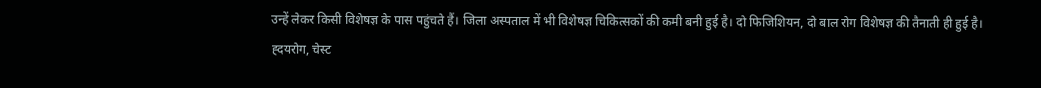उन्हें लेकर किसी विशेषज्ञ के पास पहुंचते हैं। जिला अस्पताल में भी विशेषज्ञ चिकित्सकों की कमी बनी हुई है। दो फिजिशियन, दो बाल रोग विशेषज्ञ की तैनाती ही हुई है। ह्दयरोग, चेस्ट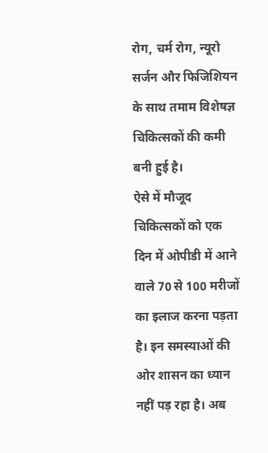रोग, चर्म रोग, न्यूरो सर्जन और फिजिशियन के साथ तमाम विशेषज्ञ चिकित्सकों की कमी बनी हुई है।
ऐसे में मौजूद चिकित्सकों को एक दिन में ओपीडी में आने वाले 70 से 100 मरीजों का इलाज करना पड़ता है। इन समस्याओं की ओर शासन का ध्यान नहीं पड़ रहा है। अब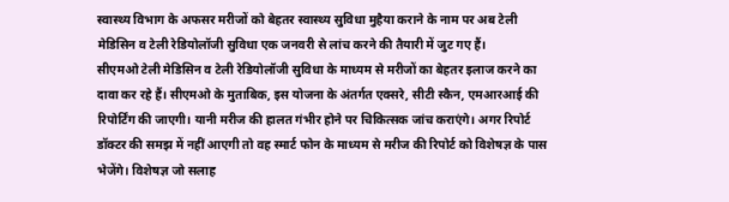स्वास्थ्य विभाग के अफसर मरीजों को बेहतर स्वास्थ्य सुविधा मुहैया कराने के नाम पर अब टेली मेडिसिन व टेली रेडियोलॉजी सुविधा एक जनवरी से लांच करने की तैयारी में जुट गए हैं।
सीएमओ टेली मेडिसिन व टेली रेडियोलॉजी सुविधा के माध्यम से मरीजों का बेहतर इलाज करने का दावा कर रहे हैं। सीएमओ के मुताबिक, इस योजना के अंतर्गत एक्सरे, सीटी स्कैन, एमआरआई की रिपोर्टिंग की जाएगी। यानी मरीज की हालत गंभीर होने पर चिकित्सक जांच कराएंगे। अगर रिपोर्ट डॉक्टर की समझ में नहीं आएगी तो वह स्मार्ट फोन के माध्यम से मरीज की रिपोर्ट को विशेषज्ञ के पास भेजेंगे। विशेषज्ञ जो सलाह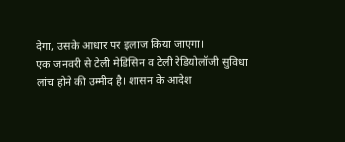देगा, उसके आधार पर इलाज किया जाएगा।
एक जनवरी से टेली मेडिसिन व टेली रेडियोलॉजी सुविधा लांच होने की उम्मीद है। शासन के आदेश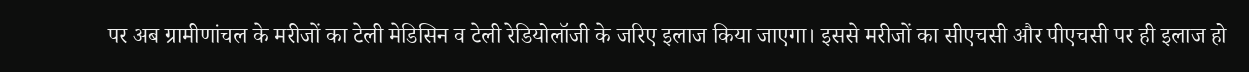पर अब ग्रामीणांचल के मरीजों का टेली मेडिसिन व टेली रेडियोलॉजी के जरिए इलाज किया जाएगा। इससे मरीजों का सीएचसी और पीएचसी पर ही इलाज हो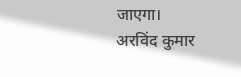जाएगा।
अरविंद कुमार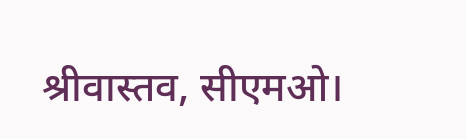श्रीवास्तव, सीएमओ।